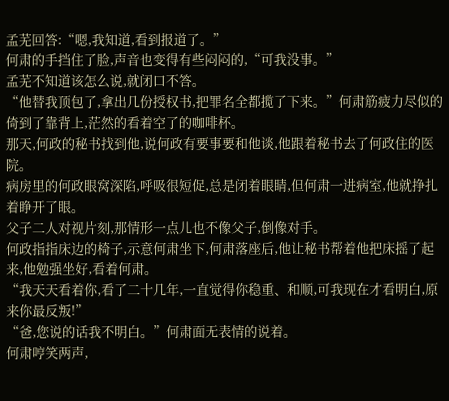孟芜回答:“嗯,我知道,看到报道了。”
何肃的手挡住了脸,声音也变得有些闷闷的,“可我没事。”
孟芜不知道该怎么说,就闭口不答。
“他替我顶包了,拿出几份授权书,把罪名全都揽了下来。”何肃筋疲力尽似的倚到了靠背上,茫然的看着空了的咖啡杯。
那天,何政的秘书找到他,说何政有要事要和他谈,他跟着秘书去了何政住的医院。
病房里的何政眼窝深陷,呼吸很短促,总是闭着眼睛,但何肃一进病室,他就挣扎着睁开了眼。
父子二人对视片刻,那情形一点儿也不像父子,倒像对手。
何政指指床边的椅子,示意何肃坐下,何肃落座后,他让秘书帮着他把床摇了起来,他勉强坐好,看着何肃。
“我天天看着你,看了二十几年,一直觉得你稳重、和顺,可我现在才看明白,原来你最反叛!”
“爸,您说的话我不明白。”何肃面无表情的说着。
何肃哼笑两声,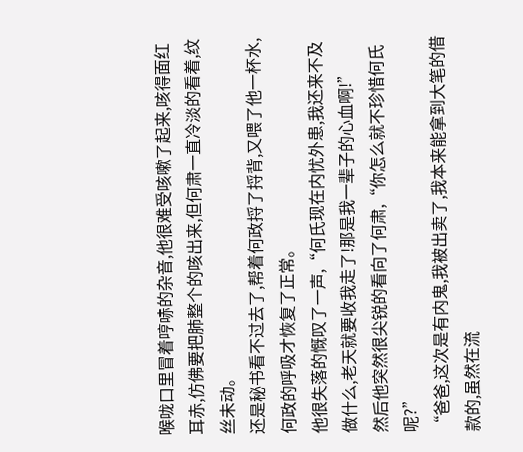喉咙口里冒着哼哧的杂音,他很难受咳嗽了起来,咳得面红耳赤,仿佛要把肺整个的咳出来,但何肃一直冷淡的看着,纹丝未动。
还是秘书看不过去了,帮着何政捋了捋背,又喂了他一杯水,何政的呼吸才恢复了正常。
他很失落的慨叹了一声,“何氏现在内忧外患,我还来不及做什么,老天就要收我走了!那是我一辈子的心血啊!”
然后他突然很尖锐的看向了何肃,“你怎么就不珍惜何氏呢?”
“爸爸,这次是有内鬼,我被出卖了,我本来能拿到大笔的借款的,虽然在流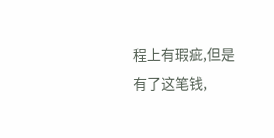程上有瑕疵,但是有了这笔钱,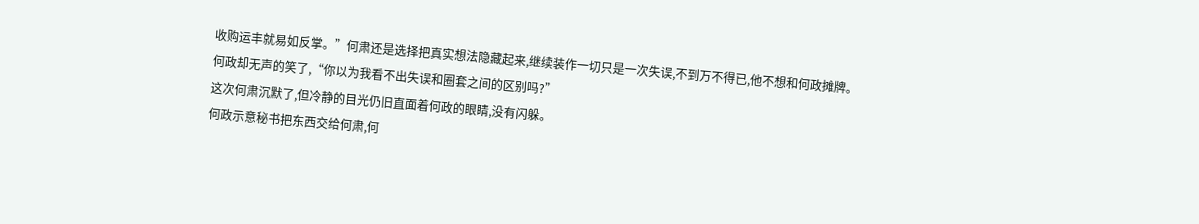收购运丰就易如反掌。”何肃还是选择把真实想法隐藏起来,继续装作一切只是一次失误,不到万不得已,他不想和何政摊牌。
何政却无声的笑了,“你以为我看不出失误和圈套之间的区别吗?”
这次何肃沉默了,但冷静的目光仍旧直面着何政的眼睛,没有闪躲。
何政示意秘书把东西交给何肃,何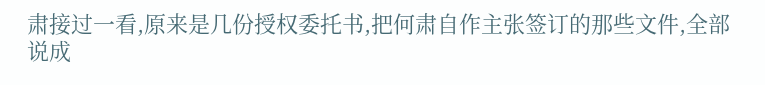肃接过一看,原来是几份授权委托书,把何肃自作主张签订的那些文件,全部说成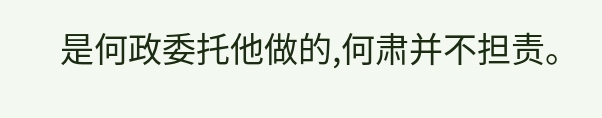是何政委托他做的,何肃并不担责。